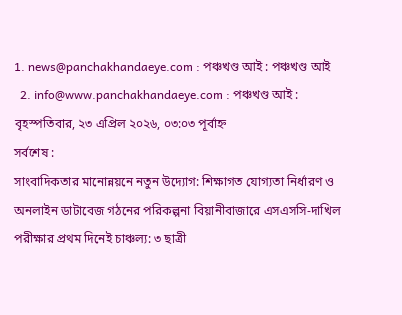1. news@panchakhandaeye.com : পঞ্চখণ্ড আই : পঞ্চখণ্ড আই
  2. info@www.panchakhandaeye.com : পঞ্চখণ্ড আই :
বৃহস্পতিবার, ২৩ এপ্রিল ২০২৬, ০৩:০৩ পূর্বাহ্ন
সর্বশেষ :
সাংবাদিকতার মানোন্নয়নে নতুন উদ্যোগ: শিক্ষাগত যোগ্যতা নির্ধারণ ও অনলাইন ডাটাবেজ গঠনের পরিকল্পনা বিয়ানীবাজারে এসএসসি-দাখিল পরীক্ষার প্রথম দিনেই চাঞ্চল্য: ৩ ছাত্রী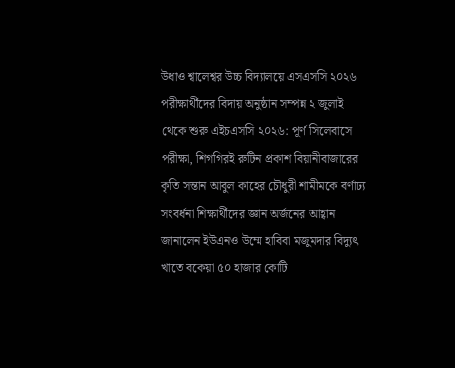উধাও শ্বালেশ্বর উচ্চ বিদ্যালয়ে এসএসসি ২০২৬ পরীক্ষার্থীদের বিদায় অনুষ্ঠান সম্পন্ন ২ জুলাই থেকে শুরু এইচএসসি ২০২৬: পূর্ণ সিলেবাসে পরীক্ষা, শিগগিরই রুটিন প্রকাশ বিয়ানীবাজারের কৃতি সন্তান আবুল কাহের চৌধুরী শামীমকে বর্ণাঢ্য সংবর্ধনা শিক্ষার্থীদের জ্ঞান অর্জনের আহ্বান জানালেন ইউএনও উম্মে হাবিবা মজুমদার বিদ্যুৎ খাতে বকেয়া ৫০ হাজার কোটি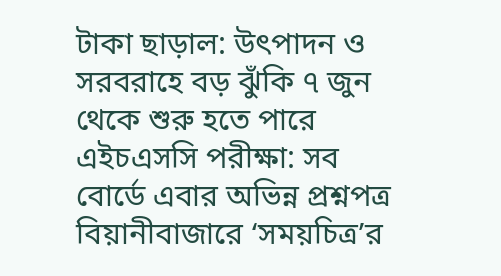টাকা ছাড়াল: উৎপাদন ও সরবরাহে বড় ঝুঁকি ৭ জুন থেকে শুরু হতে পারে এইচএসসি পরীক্ষা: সব বোর্ডে এবার অভিন্ন প্রশ্নপত্র বিয়ানীবাজারে ‘সময়চিত্র’র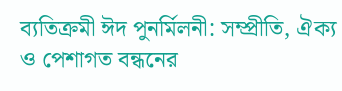ব্যতিক্রমী ঈদ পুনর্মিলনী: সম্প্রীতি, ঐক্য ও পেশাগত বন্ধনের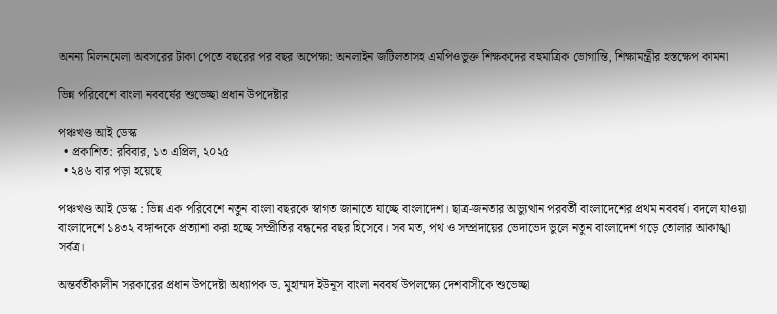অনন্য মিলনমেলা অবসরের টাকা পেতে বছরের পর বছর অপেক্ষা: অনলাইন জটিলতাসহ এমপিওভুক্ত শিক্ষকদের বহুমাত্রিক ভোগান্তি, শিক্ষামন্ত্রীর হস্তক্ষেপ কামনা

ভিন্ন পরিবেশে বাংলা নববর্ষের শুভেচ্ছা প্রধান উপদেষ্টার

পঞ্চখণ্ড আই ডেস্ক
  • প্রকাশিত: রবিবার, ১৩ এপ্রিল, ২০২৫
  • ২৪৬ বার পড়া হয়েছে

পঞ্চখণ্ড আই ডেস্ক : ভিন্ন এক পরিবেশে নতুন বাংলা বছরকে স্বাগত জানাতে যাচ্ছে বাংলাদেশ। ছাত্র-জনতার অভ্যুত্থান পরবর্তী বাংলাদেশের প্রথম নববর্ষ। বদলে যাওয়া বাংলাদেশে ১৪৩২ বঙ্গাব্দকে প্রত্যাশা করা হচ্ছে সম্প্রীতির বন্ধনের বছর হিসেবে। সব মত, পথ ও সম্প্রদায়ের ভেদাভেদ ভুলে নতুন বাংলাদেশ গড়ে তোলার আকাঙ্খা সর্বত্র।

অন্তর্বর্তীকালীন সরকারের প্রধান উপদেষ্টা অধ্যাপক ড. মুহাম্মদ ইউনূস বাংলা নববর্ষ উপলক্ষ্যে দেশবাসীকে শুভেচ্ছা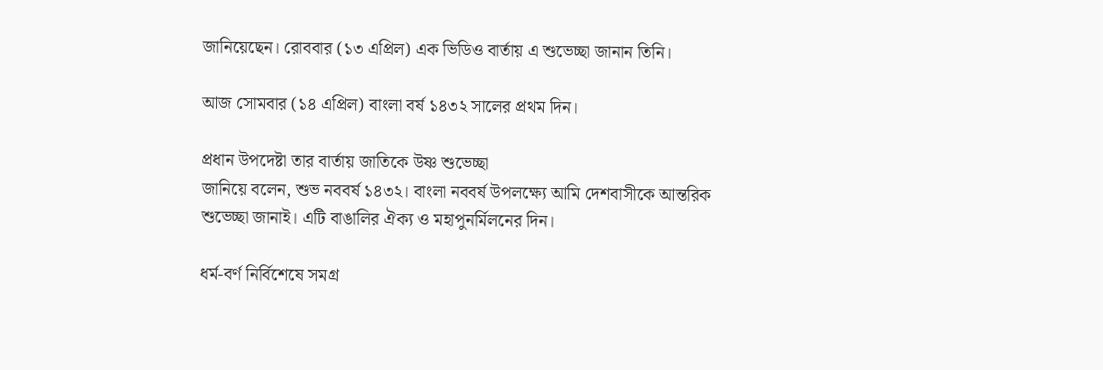জানিয়েছেন। রোববার (১৩ এপ্রিল) এক ভিডিও বার্তায় এ শুভেচ্ছা জানান তিনি।

আজ সোমবার (১৪ এপ্রিল) বাংলা বর্ষ ১৪৩২ সালের প্রথম দিন।

প্রধান উপদেষ্টা তার বার্তায় জাতিকে উষ্ণ শুভেচ্ছা
জানিয়ে বলেন, শুভ নববর্ষ ১৪৩২। বাংলা নববর্ষ উপলক্ষ্যে আমি দেশবাসীকে আন্তরিক শুভেচ্ছা জানাই। এটি বাঙালির ঐক্য ও মহাপুনর্মিলনের দিন।

ধর্ম-বর্ণ নির্বিশেষে সমগ্র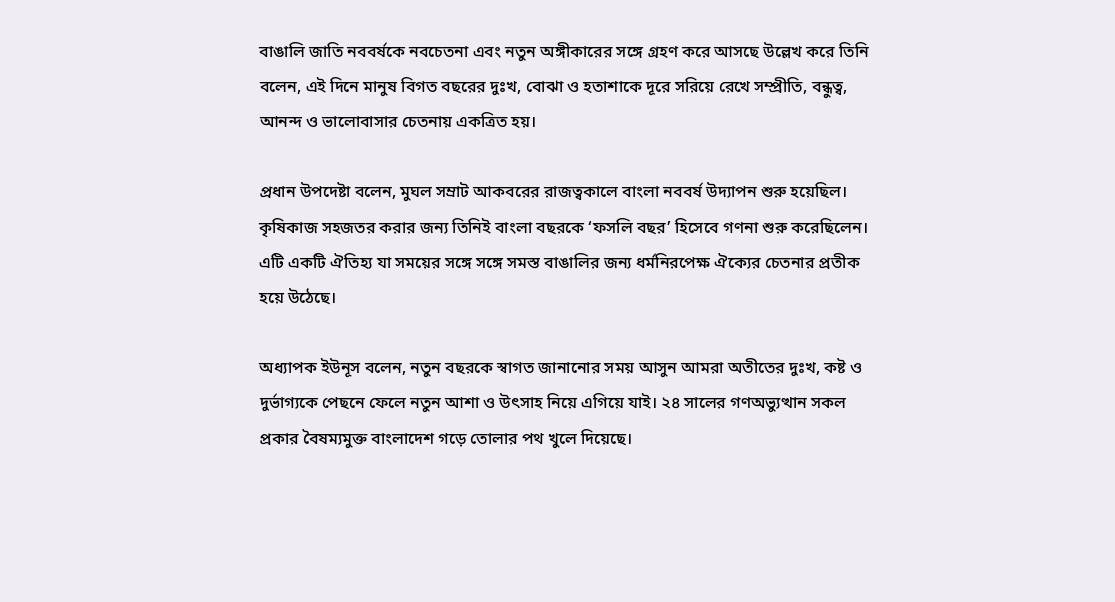বাঙালি জাতি নববর্ষকে নবচেতনা এবং নতুন অঙ্গীকারের সঙ্গে গ্রহণ করে আসছে উল্লেখ করে তিনি বলেন, এই দিনে মানুষ বিগত বছরের দুঃখ, বোঝা ও হতাশাকে দূরে সরিয়ে রেখে সম্প্রীতি, বন্ধুত্ব, আনন্দ ও ভালোবাসার চেতনায় একত্রিত হয়।

প্রধান উপদেষ্টা বলেন, মুঘল সম্রাট আকবরের রাজত্বকালে বাংলা নববর্ষ উদ্যাপন শুরু হয়েছিল। কৃষিকাজ সহজতর করার জন্য তিনিই বাংলা বছরকে ‘ফসলি বছর’ হিসেবে গণনা শুরু করেছিলেন। এটি একটি ঐতিহ্য যা সময়ের সঙ্গে সঙ্গে সমস্ত বাঙালির জন্য ধর্মনিরপেক্ষ ঐক্যের চেতনার প্রতীক হয়ে উঠেছে।

অধ্যাপক ইউনূস বলেন, নতুন বছরকে স্বাগত জানানোর সময় আসুন আমরা অতীতের দুঃখ, কষ্ট ও দুর্ভাগ্যকে পেছনে ফেলে নতুন আশা ও উৎসাহ নিয়ে এগিয়ে যাই। ২৪ সালের গণঅভ্যুত্থান সকল প্রকার বৈষম্যমুক্ত বাংলাদেশ গড়ে তোলার পথ খুলে দিয়েছে।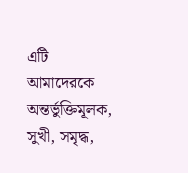এটি আমাদেরকে অন্তর্ভুক্তিমূলক, সুখী, সমৃদ্ধ,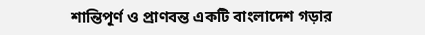শান্তিপূর্ণ ও প্রাণবন্ত একটি বাংলাদেশ গড়ার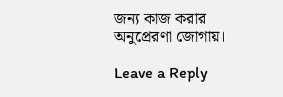জন্য কাজ করার অনুপ্রেরণা জোগায়।

Leave a Reply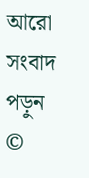আরো সংবাদ পড়ুন
©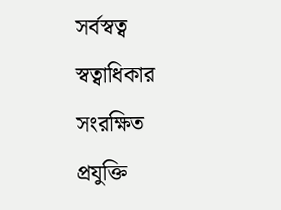সর্বস্বত্ব স্বত্বাধিকার সংরক্ষিত
প্রযুক্তি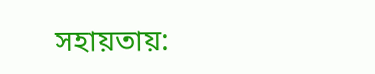সহায়তায়: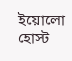ইয়োলো হোস্ট